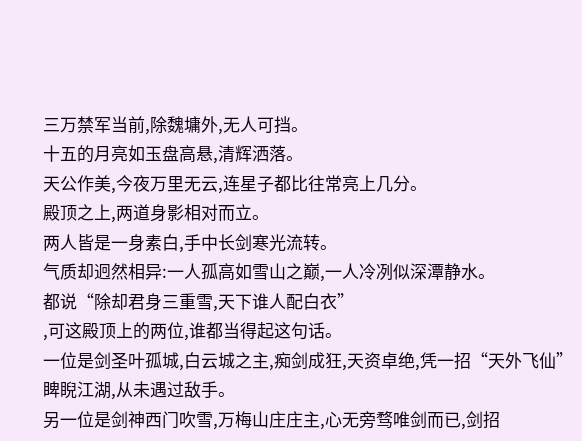三万禁军当前,除魏墉外,无人可挡。
十五的月亮如玉盘高悬,清辉洒落。
天公作美,今夜万里无云,连星子都比往常亮上几分。
殿顶之上,两道身影相对而立。
两人皆是一身素白,手中长剑寒光流转。
气质却迥然相异:一人孤高如雪山之巅,一人冷冽似深潭静水。
都说“除却君身三重雪,天下谁人配白衣”
,可这殿顶上的两位,谁都当得起这句话。
一位是剑圣叶孤城,白云城之主,痴剑成狂,天资卓绝,凭一招“天外飞仙”
睥睨江湖,从未遇过敌手。
另一位是剑神西门吹雪,万梅山庄庄主,心无旁骛唯剑而已,剑招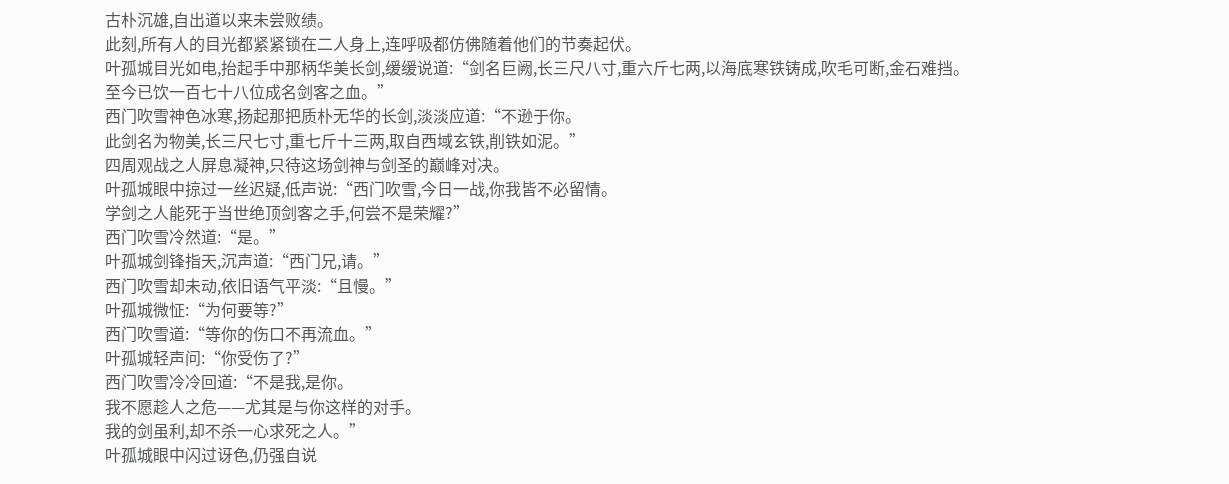古朴沉雄,自出道以来未尝败绩。
此刻,所有人的目光都紧紧锁在二人身上,连呼吸都仿佛随着他们的节奏起伏。
叶孤城目光如电,抬起手中那柄华美长剑,缓缓说道:“剑名巨阙,长三尺八寸,重六斤七两,以海底寒铁铸成,吹毛可断,金石难挡。
至今已饮一百七十八位成名剑客之血。”
西门吹雪神色冰寒,扬起那把质朴无华的长剑,淡淡应道:“不逊于你。
此剑名为物美,长三尺七寸,重七斤十三两,取自西域玄铁,削铁如泥。”
四周观战之人屏息凝神,只待这场剑神与剑圣的巅峰对决。
叶孤城眼中掠过一丝迟疑,低声说:“西门吹雪,今日一战,你我皆不必留情。
学剑之人能死于当世绝顶剑客之手,何尝不是荣耀?”
西门吹雪冷然道:“是。”
叶孤城剑锋指天,沉声道:“西门兄,请。”
西门吹雪却未动,依旧语气平淡:“且慢。”
叶孤城微怔:“为何要等?”
西门吹雪道:“等你的伤口不再流血。”
叶孤城轻声问:“你受伤了?”
西门吹雪冷冷回道:“不是我,是你。
我不愿趁人之危——尤其是与你这样的对手。
我的剑虽利,却不杀一心求死之人。”
叶孤城眼中闪过讶色,仍强自说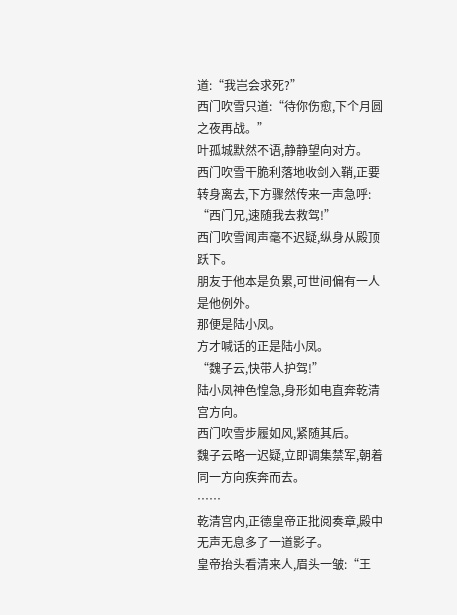道:“我岂会求死?”
西门吹雪只道:“待你伤愈,下个月圆之夜再战。”
叶孤城默然不语,静静望向对方。
西门吹雪干脆利落地收剑入鞘,正要转身离去,下方骤然传来一声急呼:
“西门兄,速随我去救驾!”
西门吹雪闻声毫不迟疑,纵身从殿顶跃下。
朋友于他本是负累,可世间偏有一人是他例外。
那便是陆小凤。
方才喊话的正是陆小凤。
“魏子云,快带人护驾!”
陆小凤神色惶急,身形如电直奔乾清宫方向。
西门吹雪步履如风,紧随其后。
魏子云略一迟疑,立即调集禁军,朝着同一方向疾奔而去。
……
乾清宫内,正德皇帝正批阅奏章,殿中无声无息多了一道影子。
皇帝抬头看清来人,眉头一皱:“王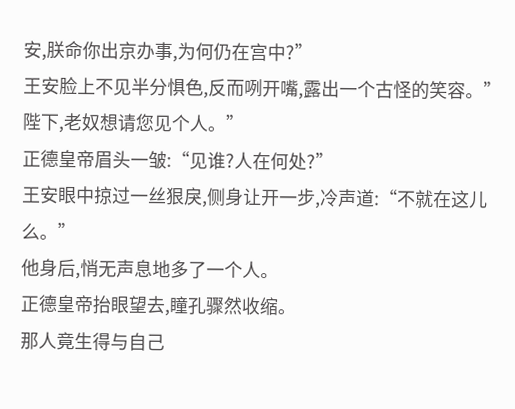安,朕命你出京办事,为何仍在宫中?”
王安脸上不见半分惧色,反而咧开嘴,露出一个古怪的笑容。”陛下,老奴想请您见个人。”
正德皇帝眉头一皱:“见谁?人在何处?”
王安眼中掠过一丝狠戾,侧身让开一步,冷声道:“不就在这儿么。”
他身后,悄无声息地多了一个人。
正德皇帝抬眼望去,瞳孔骤然收缩。
那人竟生得与自己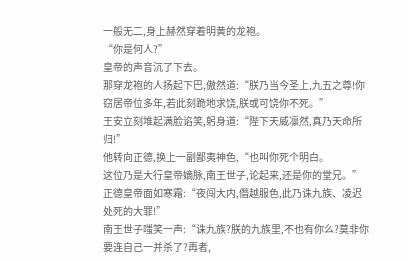一般无二,身上赫然穿着明黄的龙袍。
“你是何人?”
皇帝的声音沉了下去。
那穿龙袍的人扬起下巴,傲然道:“朕乃当今圣上,九五之尊!你窃居帝位多年,若此刻跪地求饶,朕或可饶你不死。”
王安立刻堆起满脸谄笑,躬身道:“陛下天威凛然,真乃天命所归!”
他转向正德,换上一副鄙夷神色,“也叫你死个明白。
这位乃是大行皇帝嫡脉,南王世子,论起来,还是你的堂兄。”
正德皇帝面如寒霜:“夜闯大内,僭越服色,此乃诛九族、凌迟处死的大罪!”
南王世子嗤笑一声:“诛九族?朕的九族里,不也有你么?莫非你要连自己一并杀了?再者,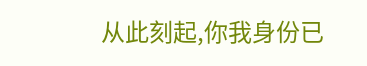从此刻起,你我身份已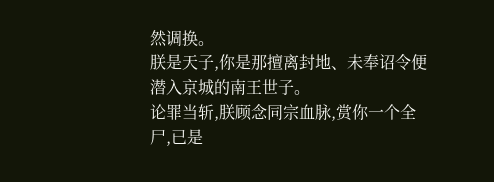然调换。
朕是天子,你是那擅离封地、未奉诏令便潜入京城的南王世子。
论罪当斩,朕顾念同宗血脉,赏你一个全尸,已是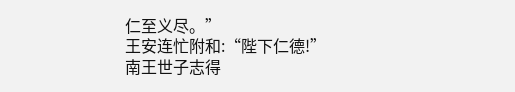仁至义尽。”
王安连忙附和:“陛下仁德!”
南王世子志得